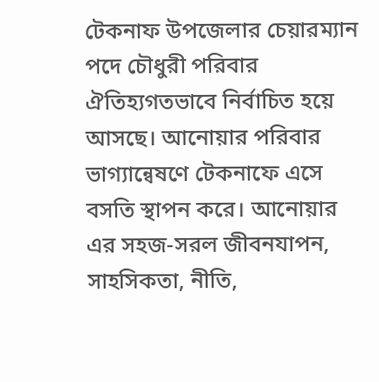টেকনাফ উপজেলার চেয়ারম্যান পদে চৌধুরী পরিবার ঐতিহ্যগতভাবে নির্বাচিত হয়ে আসছে। আনোয়ার পরিবার ভাগ্যান্বেষণে টেকনাফে এসে বসতি স্থাপন করে। আনোয়ার এর সহজ-সরল জীবনযাপন, সাহসিকতা, নীতি,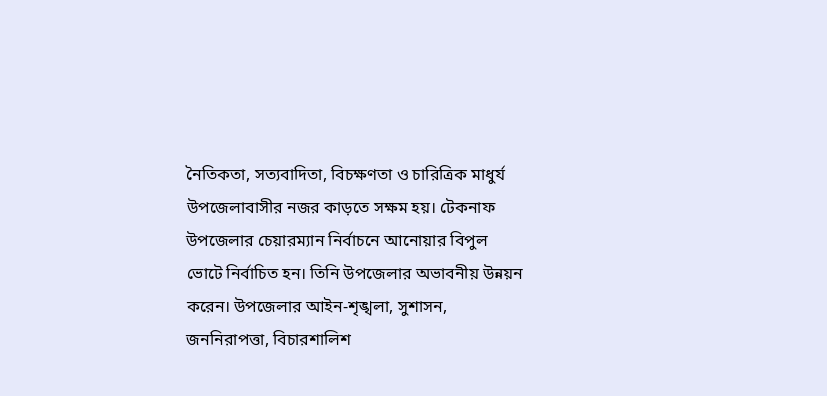নৈতিকতা, সত্যবাদিতা, বিচক্ষণতা ও চারিত্রিক মাধুর্য উপজেলাবাসীর নজর কাড়তে সক্ষম হয়। টেকনাফ উপজেলার চেয়ারম্যান নির্বাচনে আনোয়ার বিপুল ভোটে নির্বাচিত হন। তিনি উপজেলার অভাবনীয় উন্নয়ন করেন। উপজেলার আইন-শৃঙ্খলা, সুশাসন, জননিরাপত্তা, বিচারশালিশ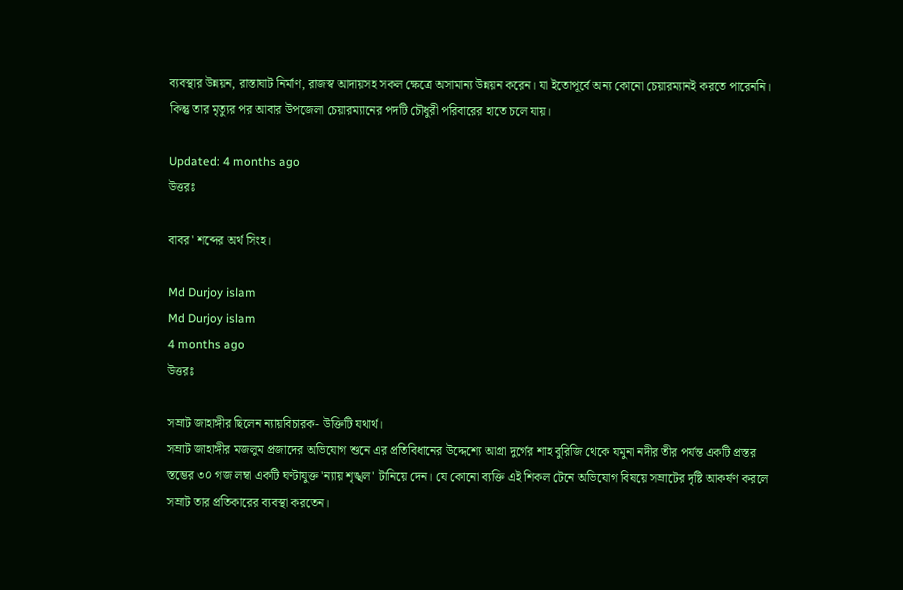ব্যবস্থার উন্নয়ন, রাস্তাঘাট নির্মাণ, রাজস্ব আদায়সহ সকল ক্ষেত্রে অসামান্য উন্নয়ন করেন। যা ইতোপূর্বে অন্য কোনো চেয়ারম্যানই করতে পারেননি। কিন্তু তার মৃত্যুর পর আবার উপজেলা চেয়ারম্যানের পদটি চৌধুরী পরিবারের হাতে চলে যায়।

Updated: 4 months ago
উত্তরঃ

বাবর' শব্দের অর্থ সিংহ।

Md Durjoy islam
Md Durjoy islam
4 months ago
উত্তরঃ

সম্রাট জাহাঙ্গীর ছিলেন ন্যায়বিচারক- উক্তিটি যথার্থ।
সম্রাট জাহাঙ্গীর মজলুম প্রজাদের অভিযোগ শুনে এর প্রতিবিধানের উদ্দেশ্যে আগ্রা দুর্গের শাহ বুরিজি থেকে যমুনা নদীর তীর পর্যন্ত একটি প্রস্তর স্তম্ভের ৩০ গজ লম্বা একটি ঘণ্টাযুক্ত 'ন্যায় শৃঙ্খল' টানিয়ে দেন। যে কোনো ব্যক্তি এই শিকল টেনে অভিযোগ বিষয়ে সম্রাটের দৃষ্টি আকর্ষণ করলে সম্রাট তার প্রতিকারের ব্যবস্থা করতেন।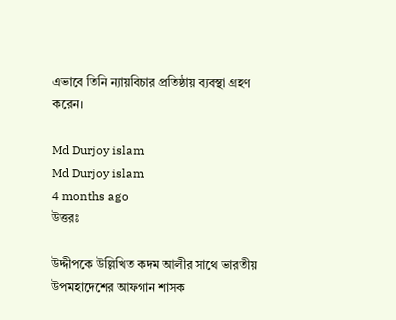এভাবে তিনি ন্যায়বিচার প্রতিষ্ঠায় ব্যবস্থা গ্রহণ করেন।

Md Durjoy islam
Md Durjoy islam
4 months ago
উত্তরঃ

উদ্দীপকে উল্লিখিত কদম আলীর সাথে ভারতীয় উপমহাদেশের আফগান শাসক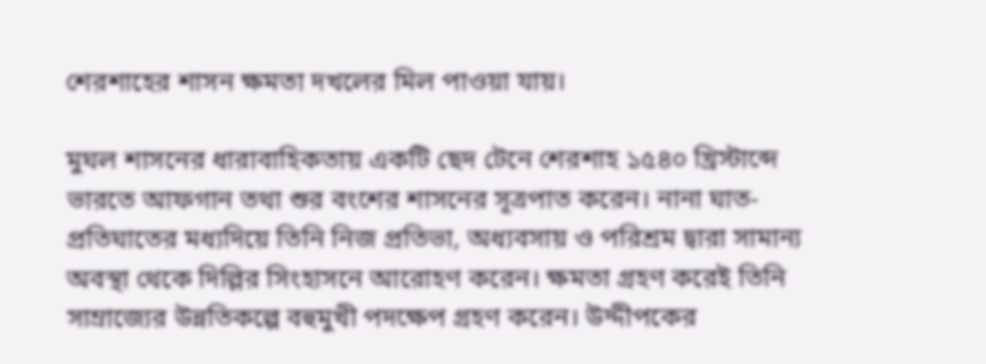শেরশাহের শাসন ক্ষমতা দখলের মিল পাওয়া যায়।

মুঘল শাসনের ধারাবাহিকতায় একটি ছেদ টেনে শেরশাহ ১৫৪০ খ্রিস্টাব্দে ভারতে আফগান তথা শুর বংশের শাসনের সূত্রপাত করেন। নানা ঘাত-প্রতিঘাতের মধ্যদিয়ে তিনি নিজ প্রতিভা, অধ্যবসায় ও পরিশ্রম দ্বারা সামান্য অবস্থা থেকে দিল্লির সিংহাসনে আরোহণ করেন। ক্ষমতা গ্রহণ করেই তিনি সাম্রাজ্যের উন্নতিকল্পে বহুমুখী পদক্ষেপ গ্রহণ করেন। উদ্দীপকের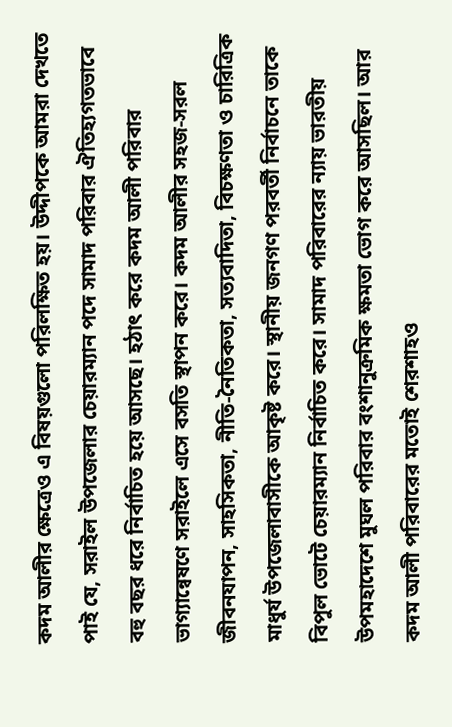কদম আলীর ক্ষেত্রেও এ বিষয়গুলো পরিলক্ষিত হয়। উদ্দীপকে আমরা দেখতে পাই যে, সরাইল উপজেলার চেয়ারম্যান পদে সামাদ পরিবার ঐতিহ্যগতভাবে বহু বছর ধরে নির্বাচিত হয়ে আসছে। হঠাৎ করে কদম আলী পরিবার ভাগ্যান্বেষণে সরাইলে এসে বসতি স্থাপন করে। কদম আলীর সহজ-সরল জীবনযাপন, সাহসিকতা, নীতি-নৈতিকতা, সত্যবাদিতা, বিচক্ষণতা ও চারিত্রিক মাধুর্য উপজেলাবাসীকে আকৃষ্ট করে। স্থানীয় জনগণ পরবর্তী নির্বাচনে তাকে বিপুল ভোটে চেয়ারম্যান নির্বাচিত করে। সামাদ পরিবারের ন্যায় ভারতীয় উপমহাদেশে মুঘল পরিবার বংশানুক্রমিক ক্ষমতা ভোগ করে আসছিল। আর কদম আলী পরিবারের মতোই শেরশাহও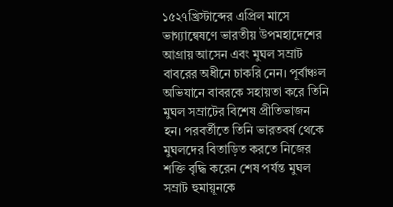১৫২৭খ্রিস্টাব্দের এপ্রিল মাসে ভাগ্যান্বেষণে ভারতীয় উপমহাদেশের আগ্রায় আসেন এবং মুঘল সম্রাট বাবরের অধীনে চাকরি নেন। পূর্বাঞ্চল অভিযানে বাবরকে সহায়তা করে তিনি মুঘল সম্রাটের বিশেষ প্রীতিভাজন হন। পরবর্তীতে তিনি ভারতবর্ষ থেকে মুঘলদের বিতাড়িত করতে নিজের শক্তি বৃদ্ধি করেন শেষ পর্যন্ত মুঘল সম্রাট হুমায়ূনকে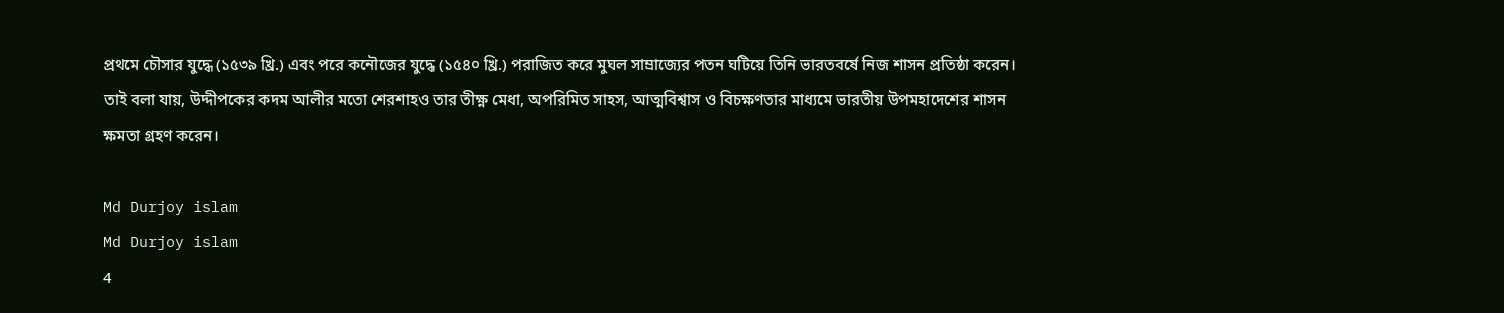প্রথমে চৌসার যুদ্ধে (১৫৩৯ খ্রি.) এবং পরে কনৌজের যুদ্ধে (১৫৪০ খ্রি.) পরাজিত করে মুঘল সাম্রাজ্যের পতন ঘটিয়ে তিনি ভারতবর্ষে নিজ শাসন প্রতিষ্ঠা করেন। তাই বলা যায়, উদ্দীপকের কদম আলীর মতো শেরশাহও তার তীক্ষ্ণ মেধা, অপরিমিত সাহস, আত্মবিশ্বাস ও বিচক্ষণতার মাধ্যমে ভারতীয় উপমহাদেশের শাসন ক্ষমতা গ্রহণ করেন।

Md Durjoy islam
Md Durjoy islam
4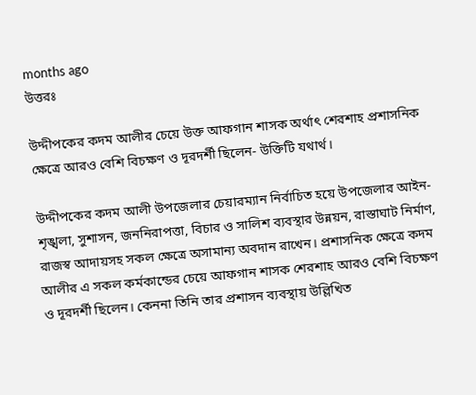months ago
উত্তরঃ

উদ্দীপকের কদম আলীর চেয়ে উক্ত আফগান শাসক অর্থাৎ শেরশাহ প্রশাসনিক ক্ষেত্রে আরও বেশি বিচক্ষণ ও দূরদর্শী ছিলেন- উক্তিটি যথার্থ।

উদ্দীপকের কদম আলী উপজেলার চেয়ারম্যান নির্বাচিত হয়ে উপজেলার আইন-শৃঙ্খলা, সুশাসন, জননিরাপত্তা, বিচার ও সালিশ ব্যবস্থার উন্নয়ন, রাস্তাঘাট নির্মাণ, রাজস্ব আদায়সহ সকল ক্ষেত্রে অসামান্য অবদান রাখেন। প্রশাসনিক ক্ষেত্রে কদম আলীর এ সকল কর্মকান্ডের চেয়ে আফগান শাসক শেরশাহ আরও বেশি বিচক্ষণ ও দূরদর্শী ছিলেন। কেননা তিনি তার প্রশাসন ব্যবস্থায় উল্লিখিত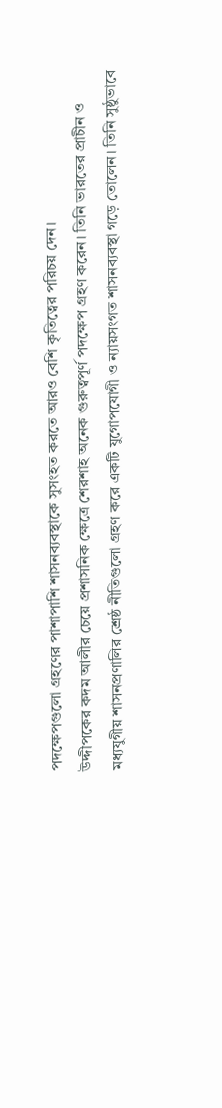পদক্ষেপগুলো গ্রহণের পাশাপাশি শাসনব্যবস্থাকে সুসংহত করতে আরও বেশি কৃতিত্বের পরিচয় দেন।
উদ্দীপকের কদম আলীর চেয়ে প্রশাসনিক ক্ষেত্রে শেরশাহ অনেক গুরুত্বপূর্ণ পদক্ষেপ গ্রহণ করেন। তিনি ভারতের প্রাচীন ও মধ্যযুগীয় শাসনপ্রণালির শ্রেষ্ঠ নীতিগুলো গ্রহণ করে একটি যুগোপযোগী ও ন্যায়সংগত শাসনব্যবস্থা গড়ে তোলেন। তিনি সুষ্ঠুভাবে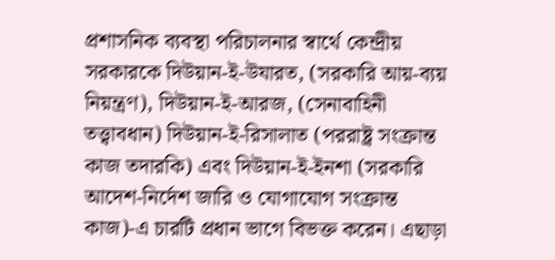প্রশাসনিক ব্যবস্থা পরিচালনার স্বার্থে কেন্দ্রীয় সরকারকে দিউয়ান-ই-উযারত, (সরকারি আয়-ব্যয় নিয়ন্ত্রণ), দিউয়ান-ই-আরজ, (সেনাবাহিনী তত্ত্বাবধান) দিউয়ান-ই-রিসালাত (পররাষ্ট্র সংক্রান্ত কাজ তদারকি) এবং দিউয়ান-ই-ইনশা (সরকারি আদেশ-নির্দেশ জারি ও যোগাযোগ সংক্রান্ত কাজ)-এ চারটি প্রধান ভাগে বিভক্ত করেন। এছাড়া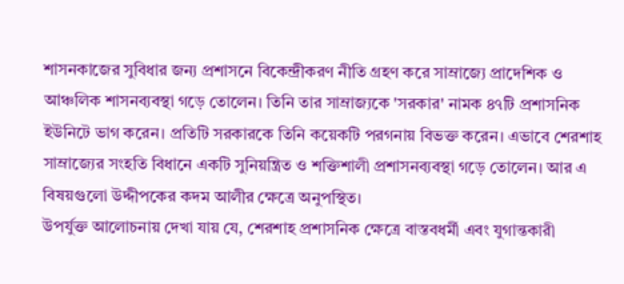শাসনকাজের সুবিধার জন্য প্রশাসনে বিকেন্দ্রীকরণ নীতি গ্রহণ করে সাম্রাজ্যে প্রাদেশিক ও আঞ্চলিক শাসনব্যবস্থা গড়ে তোলেন। তিনি তার সাম্রাজ্যকে 'সরকার' নামক ৪৭টি প্রশাসনিক ইউনিটে ভাগ করেন। প্রতিটি সরকারকে তিনি কয়েকটি পরগনায় বিভক্ত করেন। এভাবে শেরশাহ সাম্রাজ্যের সংহতি বিধানে একটি সুনিয়ন্ত্রিত ও শক্তিশালী প্রশাসনব্যবস্থা গড়ে তোলেন। আর এ বিষয়গুলো উদ্দীপকের কদম আলীর ক্ষেত্রে অনুপস্থিত।
উপর্যুক্ত আলোচনায় দেখা যায় যে, শেরশাহ প্রশাসনিক ক্ষেত্রে বাস্তবধর্মী এবং যুগান্তকারী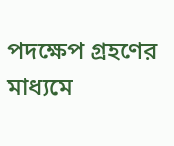পদক্ষেপ গ্রহণের মাধ্যমে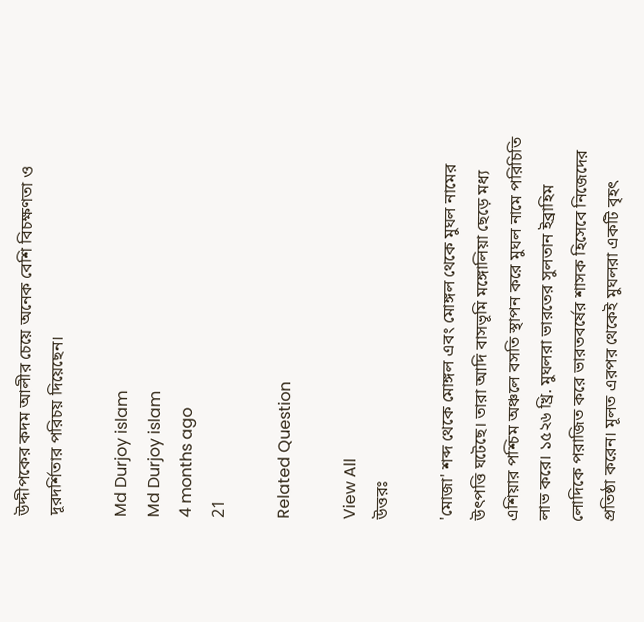উদ্দীপকের কদম আলীর চেয়ে অনেক বেশি বিচক্ষণতা ও দূরদর্শিতার পরিচয় দিয়েছেন।

Md Durjoy islam
Md Durjoy islam
4 months ago
21

Related Question

View All
উত্তরঃ

'মোজা' শব্দ থেকে মোঙ্গল এবং মোঙ্গল থেকে মুঘল নামের উৎপত্তি ঘটেছে। তারা আদি বাসভূমি মঙ্গোলিয়া ছেড়ে মধ্য এশিয়ার পশ্চিম অঞ্চলে বসতি স্থাপন করে মুঘল নামে পরিচিতি লাভ করে। ১৫২৬ খ্রি. মুঘলরা ভারতের সুলতান ইব্রাহিম লোদিকে পরাজিত করে ভারতবর্ষের শাসক হিসেবে নিজেদের প্রতিষ্ঠা করেন। মূলত এরপর থেকেই মুঘলরা একটি বৃহৎ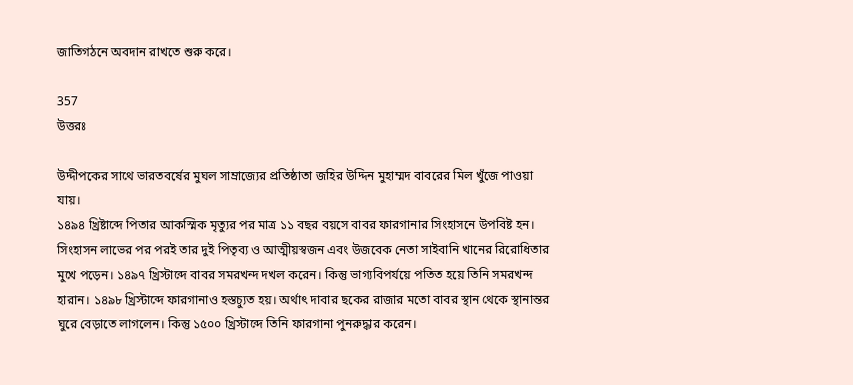জাতিগঠনে অবদান রাখতে শুরু করে।

357
উত্তরঃ

উদ্দীপকের সাথে ভারতবর্ষের মুঘল সাম্রাজ্যের প্রতিষ্ঠাতা জহির উদ্দিন মুহাম্মদ বাবরের মিল খুঁজে পাওয়া যায়।
১৪৯৪ খ্রিষ্টাব্দে পিতার আকস্মিক মৃত্যুর পর মাত্র ১১ বছর বয়সে বাবর ফারগানার সিংহাসনে উপবিষ্ট হন। সিংহাসন লাভের পর পরই তার দুই পিতৃব্য ও আত্মীয়স্বজন এবং উজবেক নেতা সাইবানি খানের রিরোধিতার মুখে পড়েন। ১৪৯৭ খ্রিস্টাব্দে বাবর সমরখন্দ দখল করেন। কিন্তু ভাগ্যবিপর্যয়ে পতিত হয়ে তিনি সমরখন্দ হারান। ১৪৯৮ খ্রিস্টাব্দে ফারগানাও হস্তচ্যুত হয়। অর্থাৎ দাবার ছকের রাজার মতো বাবর স্থান থেকে স্থানান্তর ঘুরে বেড়াতে লাগলেন। কিন্তু ১৫০০ খ্রিস্টাব্দে তিনি ফারগানা পুনরুদ্ধার করেন।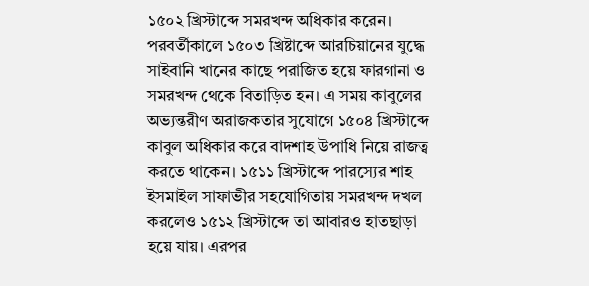১৫০২ খ্রিস্টাব্দে সমরখন্দ অধিকার করেন। পরবর্তীকালে ১৫০৩ খ্রিষ্টাব্দে আরচিয়ানের যুদ্ধে সাইবানি খানের কাছে পরাজিত হয়ে ফারগানা ও সমরখন্দ থেকে বিতাড়িত হন। এ সময় কাবুলের অভ্যন্তরীণ অরাজকতার সুযোগে ১৫০৪ খ্রিস্টাব্দে কাবুল অধিকার করে বাদশাহ উপাধি নিয়ে রাজত্ব করতে থাকেন। ১৫১১ খ্রিস্টাব্দে পারস্যের শাহ ইসমাইল সাফাভীর সহযোগিতায় সমরখন্দ দখল করলেও ১৫১২ খ্রিস্টাব্দে তা আবারও হাতছাড়া হয়ে যায়। এরপর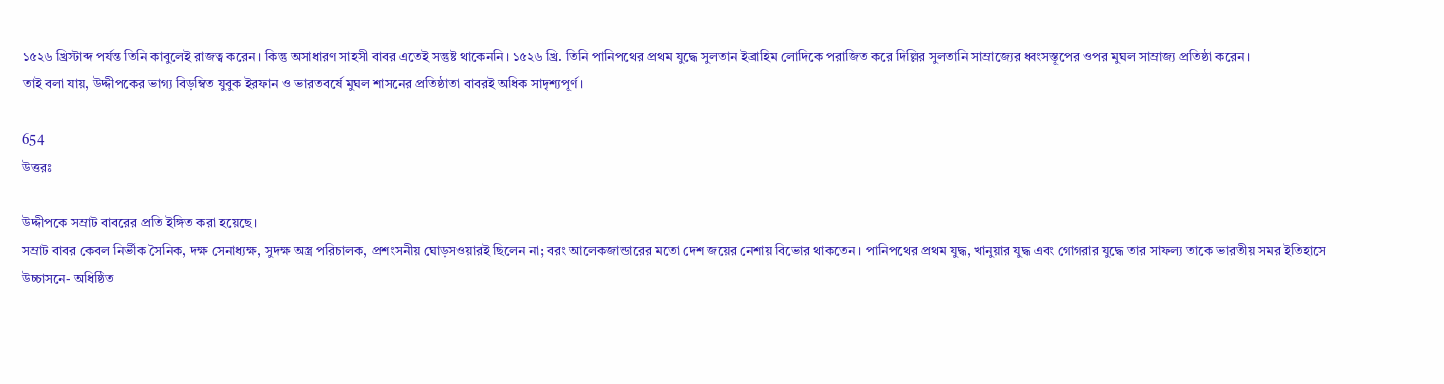১৫২৬ খ্রিস্টাব্দ পর্যন্ত তিনি কাবুলেই রাজত্ব করেন। কিন্তু অসাধারণ সাহসী বাবর এতেই সন্তুষ্ট থাকেননি। ১৫২৬ খ্রি. তিনি পানিপথের প্রথম যুদ্ধে সুলতান ইব্রাহিম লোদিকে পরাজিত করে দিল্লির সুলতানি সাম্রাজ্যের ধ্বংসস্তূপের ওপর মুঘল সাম্রাজ্য প্রতিষ্ঠা করেন।
তাই বলা যায়, উদ্দীপকের ভাগ্য বিড়ম্বিত যুবুক ইরফান ও ভারতবর্ষে মুঘল শাসনের প্রতিষ্ঠাতা বাবরই অধিক সাদৃশ্যপূর্ণ।

654
উত্তরঃ

উদ্দীপকে সম্রাট বাবরের প্রতি ইঙ্গিত করা হয়েছে।
সম্রাট বাবর কেবল নির্ভীক সৈনিক, দক্ষ সেনাধ্যক্ষ, সুদক্ষ অস্ত্র পরিচালক, প্রশংসনীয় ঘোড়সওয়ারই ছিলেন না; বরং আলেকজান্ডারের মতো দেশ জয়ের নেশায় বিভোর থাকতেন। পানিপথের প্রথম যুদ্ধ, খানুয়ার যুদ্ধ এবং গোগরার যুদ্ধে তার সাফল্য তাকে ভারতীয় সমর ইতিহাসে উচ্চাসনে- অধিষ্ঠিত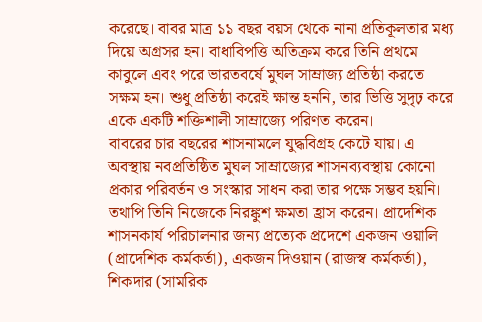করেছে। বাবর মাত্র ১১ বছর বয়স থেকে নানা প্রতিকূলতার মধ্য দিয়ে অগ্রসর হন। বাধাবিপত্তি অতিক্রম করে তিনি প্রথমে কাবুলে এবং পরে ভারতবর্ষে মুঘল সাম্রাজ্য প্রতিষ্ঠা করতে সক্ষম হন। শুধু প্রতিষ্ঠা করেই ক্ষান্ত হননি, তার ভিত্তি সুদৃঢ় করে একে একটি শক্তিশালী সাম্রাজ্যে পরিণত করেন।
বাবরের চার বছরের শাসনামলে যুদ্ধবিগ্রহ কেটে যায়। এ অবস্থায় নবপ্রতিষ্ঠিত মুঘল সাম্রাজ্যের শাসনব্যবস্থায় কোনো প্রকার পরিবর্তন ও সংস্কার সাধন করা তার পক্ষে সম্ভব হয়নি। তথাপি তিনি নিজেকে নিরঙ্কুশ ক্ষমতা হ্রাস করেন। প্রাদেশিক শাসনকার্য পরিচালনার জন্য প্রত্যেক প্রদেশে একজন ওয়ালি (প্রাদেশিক কর্মকর্তা), একজন দিওয়ান (রাজস্ব কর্মকর্তা), শিকদার (সামরিক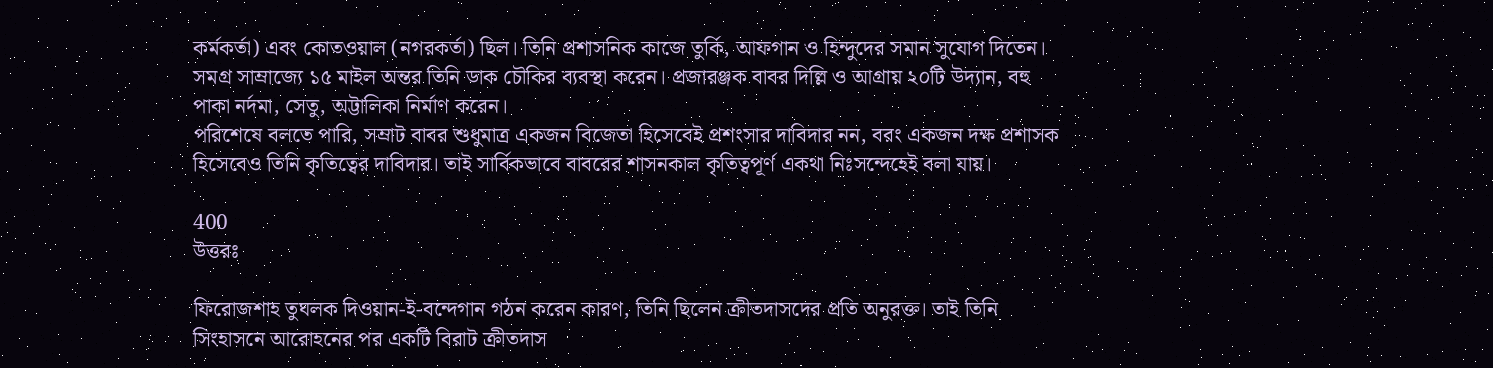কর্মকর্তা) এবং কোতওয়াল (নগরকর্তা) ছিল। তিনি প্রশাসনিক কাজে তুর্কি, আফগান ও হিন্দুদের সমান সুযোগ দিতেন। সমগ্র সাম্রাজ্যে ১৫ মাইল অন্তর তিনি ডাক চৌকির ব্যবস্থা করেন। প্রজারঞ্জক বাবর দিল্লি ও আগ্রায় ২০টি উদ্যান, বহু পাকা নর্দমা, সেতু, অট্টালিকা নির্মাণ করেন।
পরিশেষে বলতে পারি, সম্রাট বাবর শুধুমাত্র একজন বিজেতা হিসেবেই প্রশংসার দাবিদার নন, বরং একজন দক্ষ প্রশাসক হিসেবেও তিনি কৃতিত্বের দাবিদার। তাই সার্বিকভাবে বাবরের শাসনকাল কৃতিত্বপূর্ণ একথা নিঃসন্দেহেই বলা যায়।

400
উত্তরঃ

ফিরোজশাহ তুঘলক দিওয়ান-ই-বন্দেগান গঠন করেন কারণ, তিনি ছিলেন ক্রীতদাসদের প্রতি অনুরক্ত। তাই তিনি সিংহাসনে আরোহনের পর একটি বিরাট ক্রীতদাস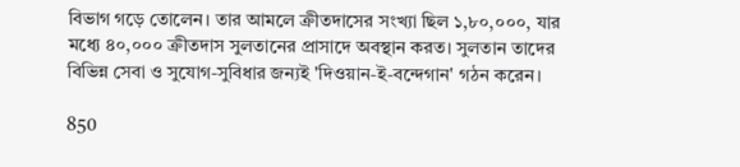বিভাগ গড়ে তোলেন। তার আমলে ক্রীতদাসের সংখ্যা ছিল ১,৮০,০০০, যার মধ্যে ৪০,০০০ ক্রীতদাস সুলতানের প্রাসাদে অবস্থান করত। সুলতান তাদের বিভিন্ন সেবা ও সুযোগ-সুবিধার জন্যই 'দিওয়ান-ই-বন্দেগান' গঠন করেন।

850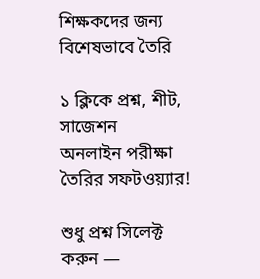শিক্ষকদের জন্য বিশেষভাবে তৈরি

১ ক্লিকে প্রশ্ন, শীট, সাজেশন
অনলাইন পরীক্ষা তৈরির সফটওয়্যার!

শুধু প্রশ্ন সিলেক্ট করুন —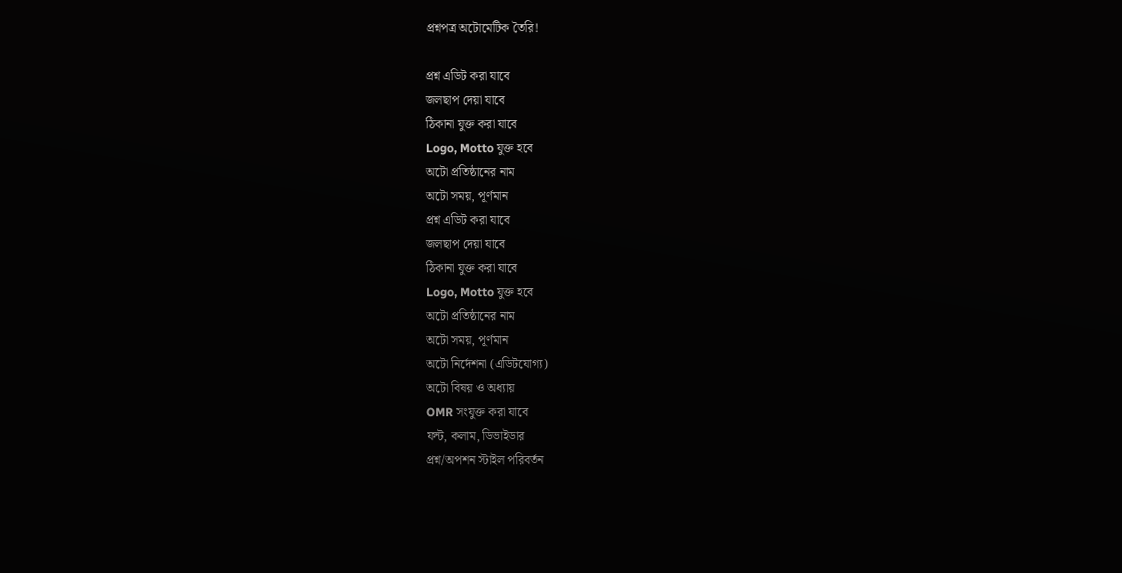প্রশ্নপত্র অটোমেটিক তৈরি!

প্রশ্ন এডিট করা যাবে
জলছাপ দেয়া যাবে
ঠিকানা যুক্ত করা যাবে
Logo, Motto যুক্ত হবে
অটো প্রতিষ্ঠানের নাম
অটো সময়, পূর্ণমান
প্রশ্ন এডিট করা যাবে
জলছাপ দেয়া যাবে
ঠিকানা যুক্ত করা যাবে
Logo, Motto যুক্ত হবে
অটো প্রতিষ্ঠানের নাম
অটো সময়, পূর্ণমান
অটো নির্দেশনা (এডিটযোগ্য)
অটো বিষয় ও অধ্যায়
OMR সংযুক্ত করা যাবে
ফন্ট, কলাম, ডিভাইডার
প্রশ্ন/অপশন স্টাইল পরিবর্তন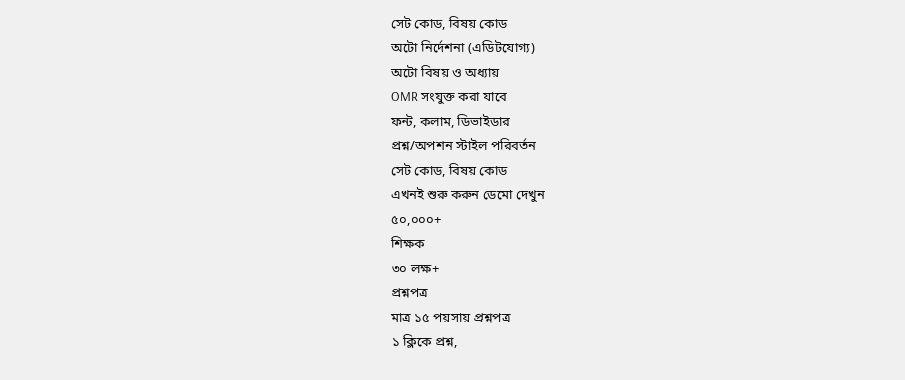সেট কোড, বিষয় কোড
অটো নির্দেশনা (এডিটযোগ্য)
অটো বিষয় ও অধ্যায়
OMR সংযুক্ত করা যাবে
ফন্ট, কলাম, ডিভাইডার
প্রশ্ন/অপশন স্টাইল পরিবর্তন
সেট কোড, বিষয় কোড
এখনই শুরু করুন ডেমো দেখুন
৫০,০০০+
শিক্ষক
৩০ লক্ষ+
প্রশ্নপত্র
মাত্র ১৫ পয়সায় প্রশ্নপত্র
১ ক্লিকে প্রশ্ন,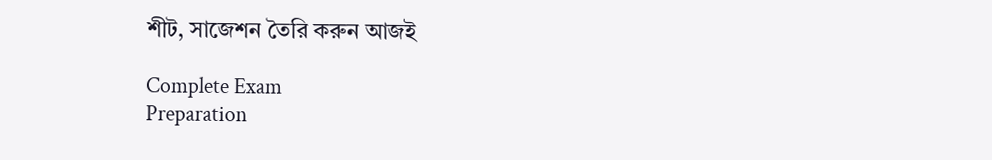শীট, সাজেশন তৈরি করুন আজই

Complete Exam
Preparation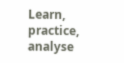Learn, practice, analyse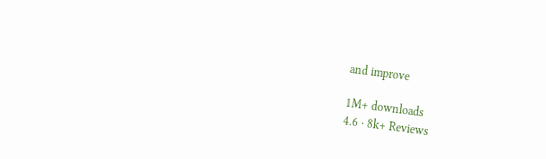and improve

1M+ downloads
4.6 · 8k+ Reviews